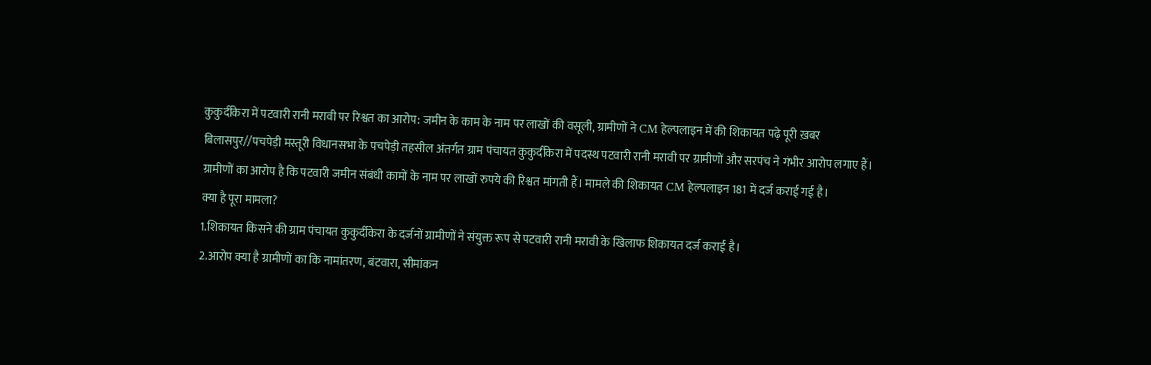कुकुर्दीकेरा में पटवारी रानी मरावी पर रिश्वत का आरोप: जमीन के काम के नाम पर लाखों की वसूली, ग्रामीणों ने CM हेल्पलाइन में की शिकायत पढ़े पूरी ख़बर
बिलासपुर//पचपेड़ी मस्तूरी विधानसभा के पचपेड़ी तहसील अंतर्गत ग्राम पंचायत कुकुर्दीकेरा में पदस्थ पटवारी रानी मरावी पर ग्रामीणों और सरपंच ने गंभीर आरोप लगाए हैं। ग्रामीणों का आरोप है कि पटवारी जमीन संबंधी कामों के नाम पर लाखों रुपये की रिश्वत मांगती हैं। मामले की शिकायत CM हेल्पलाइन 181 में दर्ज कराई गई है।
क्या है पूरा मामला?
1.शिकायत किसने की ग्राम पंचायत कुकुर्दीकेरा के दर्जनों ग्रामीणों ने संयुक्त रूप से पटवारी रानी मरावी के खिलाफ शिकायत दर्ज कराई है।
2.आरोप क्या है ग्रामीणों का कि नामांतरण, बंटवारा, सीमांकन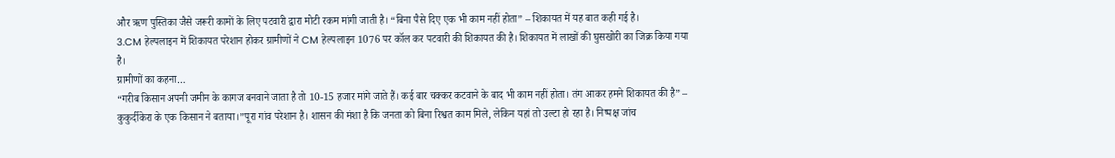और ऋण पुस्तिका जैसे जरूरी कामों के लिए पटवारी द्वारा मोटी रकम मांगी जाती है। “बिना पैसे दिए एक भी काम नहीं होता” – शिकायत में यह बात कही गई है।
3.CM हेल्पलाइन में शिकायत परेशान होकर ग्रामीणों ने CM हेल्पलाइन 1076 पर कॉल कर पटवारी की शिकायत की है। शिकायत में लाखों की घुसखोरी का जिक्र किया गया है।
ग्रामीणों का कहना…
“गरीब किसान अपनी जमीन के कागज बनवाने जाता है तो 10-15 हजार मांगे जाते हैं। कई बार चक्कर कटवाने के बाद भी काम नहीं होता। तंग आकर हमने शिकायत की है” – कुकुर्दीकेरा के एक किसान ने बताया।”पूरा गांव परेशान है। शासन की मंशा है कि जनता को बिना रिश्वत काम मिले, लेकिन यहां तो उल्टा हो रहा है। निष्पक्ष जांच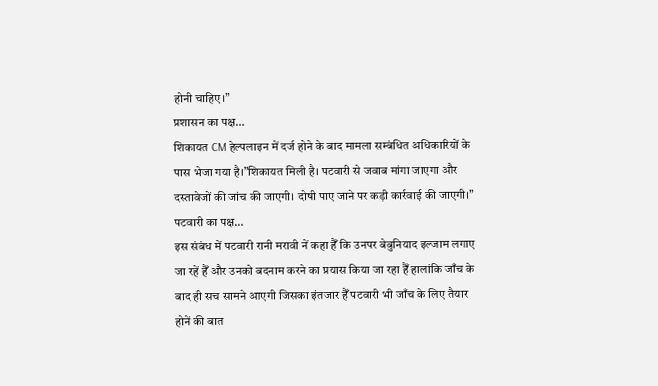होनी चाहिए।”
प्रशासन का पक्ष…
शिकायत CM हेल्पलाइन में दर्ज होने के बाद मामला सम्बंधित अधिकारियों के पास भेजा गया है।”शिकायत मिली है। पटवारी से जवाब मांगा जाएगा और दस्तावेजों की जांच की जाएगी। दोषी पाए जाने पर कड़ी कार्रवाई की जाएगी।”
पटवारी का पक्ष…
इस संबंध में पटवारी रानी मरावी नें कहा हैँ कि उनपर बेबुनियाद इल्जाम लगाए जा रहें हैँ और उनको बदनाम करने का प्रयास किया जा रहा हैँ हालांकि जाँच के बाद ही सच सामने आएगी जिसका इंतजार हैँ पटवारी भी जाँच के लिए तैयार होनें की बात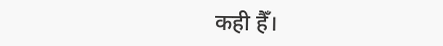कही हैँ।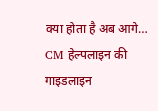क्या होता है अब आगे…
CM हेल्पलाइन की गाइडलाइन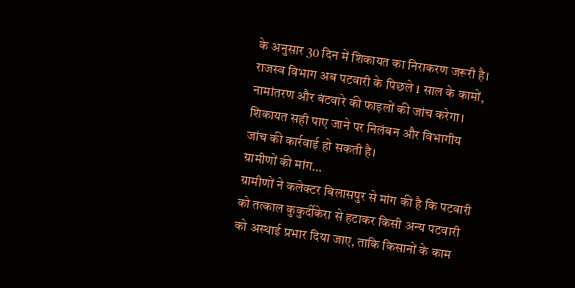के अनुसार 30 दिन में शिकायत का निराकरण जरूरी है। राजस्व विभाग अब पटवारी के पिछले 1 साल के कामों, नामांतरण और बंटवारे की फाइलों की जांच करेगा। शिकायत सही पाए जाने पर निलंबन और विभागीय जांच की कार्रवाई हो सकती है।
ग्रामीणों की मांग…
ग्रामीणों ने कलेक्टर बिलासपुर से मांग की है कि पटवारी को तत्काल कुकुर्दीकेरा से हटाकर किसी अन्य पटवारी को अस्थाई प्रभार दिया जाए, ताकि किसानों के काम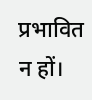प्रभावित न हों।